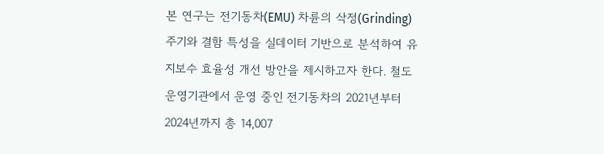본 연구는 전기동차(EMU) 차륜의 삭정(Grinding) 주기와 결함 특성을 실데이터 기반으로 분석하여 유지보수 효율성 개선 방안을 제시하고자 한다. 철도운영기관에서 운영 중인 전기동차의 2021년부터 2024년까지 총 14,007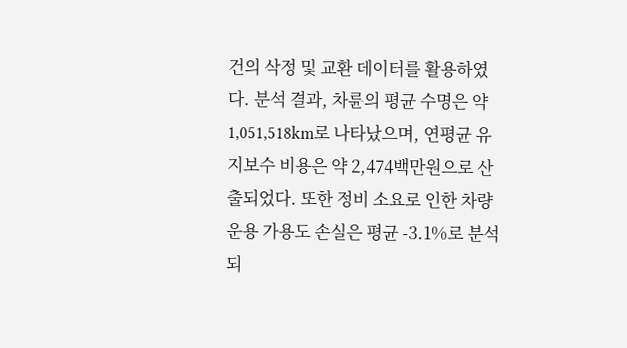건의 삭정 및 교환 데이터를 활용하였다. 분석 결과, 차륜의 평균 수명은 약 1,051,518km로 나타났으며, 연평균 유지보수 비용은 약 2,474백만원으로 산출되었다. 또한 정비 소요로 인한 차량 운용 가용도 손실은 평균 -3.1%로 분석되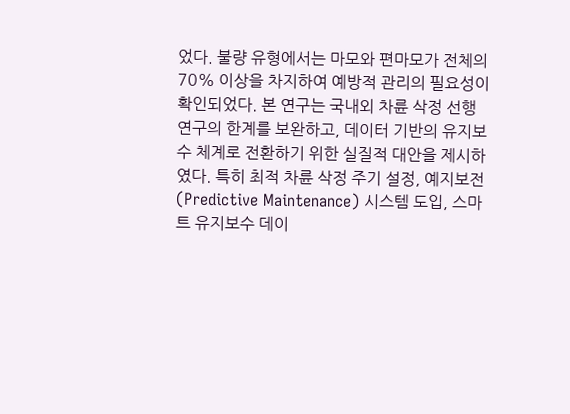었다. 불량 유형에서는 마모와 편마모가 전체의 70% 이상을 차지하여 예방적 관리의 필요성이 확인되었다. 본 연구는 국내외 차륜 삭정 선행연구의 한계를 보완하고, 데이터 기반의 유지보수 체계로 전환하기 위한 실질적 대안을 제시하였다. 특히 최적 차륜 삭정 주기 설정, 예지보전(Predictive Maintenance) 시스템 도입, 스마트 유지보수 데이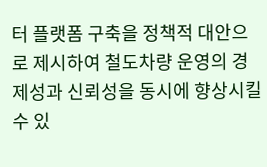터 플랫폼 구축을 정책적 대안으로 제시하여 철도차량 운영의 경제성과 신뢰성을 동시에 향상시킬 수 있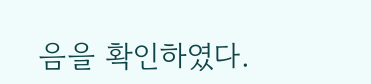음을 확인하였다.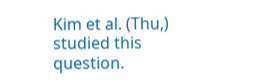Kim et al. (Thu,) studied this question.